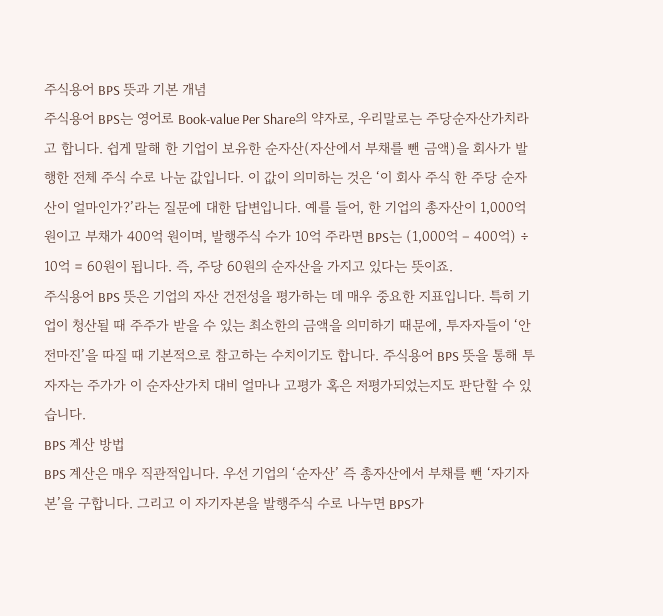주식용어 BPS 뜻과 기본 개념
주식용어 BPS는 영어로 Book-value Per Share의 약자로, 우리말로는 주당순자산가치라고 합니다. 쉽게 말해 한 기업이 보유한 순자산(자산에서 부채를 뺀 금액)을 회사가 발행한 전체 주식 수로 나눈 값입니다. 이 값이 의미하는 것은 ‘이 회사 주식 한 주당 순자산이 얼마인가?’라는 질문에 대한 답변입니다. 예를 들어, 한 기업의 총자산이 1,000억 원이고 부채가 400억 원이며, 발행주식 수가 10억 주라면 BPS는 (1,000억 – 400억) ÷ 10억 = 60원이 됩니다. 즉, 주당 60원의 순자산을 가지고 있다는 뜻이죠.
주식용어 BPS 뜻은 기업의 자산 건전성을 평가하는 데 매우 중요한 지표입니다. 특히 기업이 청산될 때 주주가 받을 수 있는 최소한의 금액을 의미하기 때문에, 투자자들이 ‘안전마진’을 따질 때 기본적으로 참고하는 수치이기도 합니다. 주식용어 BPS 뜻을 통해 투자자는 주가가 이 순자산가치 대비 얼마나 고평가 혹은 저평가되었는지도 판단할 수 있습니다.
BPS 계산 방법
BPS 계산은 매우 직관적입니다. 우선 기업의 ‘순자산’ 즉 총자산에서 부채를 뺀 ‘자기자본’을 구합니다. 그리고 이 자기자본을 발행주식 수로 나누면 BPS가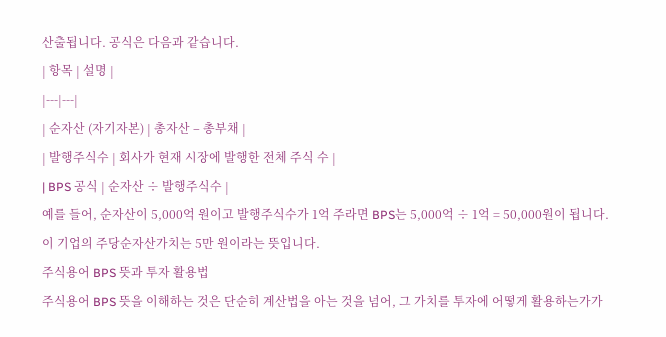산출됩니다. 공식은 다음과 같습니다.
| 항목 | 설명 |
|---|---|
| 순자산 (자기자본) | 총자산 – 총부채 |
| 발행주식수 | 회사가 현재 시장에 발행한 전체 주식 수 |
| BPS 공식 | 순자산 ÷ 발행주식수 |
예를 들어, 순자산이 5,000억 원이고 발행주식수가 1억 주라면 BPS는 5,000억 ÷ 1억 = 50,000원이 됩니다. 이 기업의 주당순자산가치는 5만 원이라는 뜻입니다.
주식용어 BPS 뜻과 투자 활용법
주식용어 BPS 뜻을 이해하는 것은 단순히 계산법을 아는 것을 넘어, 그 가치를 투자에 어떻게 활용하는가가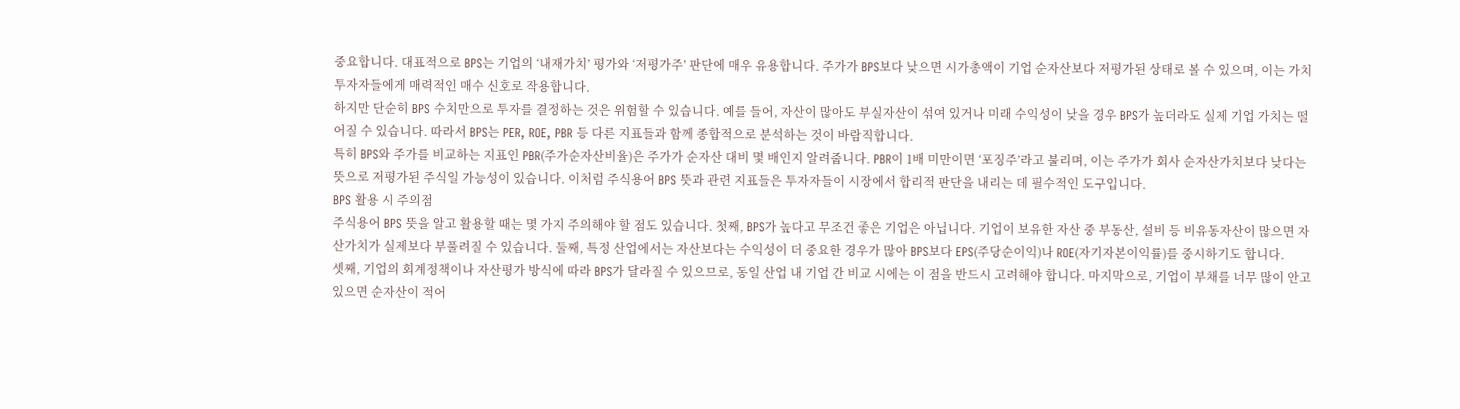중요합니다. 대표적으로 BPS는 기업의 ‘내재가치’ 평가와 ‘저평가주’ 판단에 매우 유용합니다. 주가가 BPS보다 낮으면 시가총액이 기업 순자산보다 저평가된 상태로 볼 수 있으며, 이는 가치투자자들에게 매력적인 매수 신호로 작용합니다.
하지만 단순히 BPS 수치만으로 투자를 결정하는 것은 위험할 수 있습니다. 예를 들어, 자산이 많아도 부실자산이 섞여 있거나 미래 수익성이 낮을 경우 BPS가 높더라도 실제 기업 가치는 떨어질 수 있습니다. 따라서 BPS는 PER, ROE, PBR 등 다른 지표들과 함께 종합적으로 분석하는 것이 바람직합니다.
특히 BPS와 주가를 비교하는 지표인 PBR(주가순자산비율)은 주가가 순자산 대비 몇 배인지 알려줍니다. PBR이 1배 미만이면 ‘포징주’라고 불리며, 이는 주가가 회사 순자산가치보다 낮다는 뜻으로 저평가된 주식일 가능성이 있습니다. 이처럼 주식용어 BPS 뜻과 관련 지표들은 투자자들이 시장에서 합리적 판단을 내리는 데 필수적인 도구입니다.
BPS 활용 시 주의점
주식용어 BPS 뜻을 알고 활용할 때는 몇 가지 주의해야 할 점도 있습니다. 첫째, BPS가 높다고 무조건 좋은 기업은 아닙니다. 기업이 보유한 자산 중 부동산, 설비 등 비유동자산이 많으면 자산가치가 실제보다 부풀려질 수 있습니다. 둘째, 특정 산업에서는 자산보다는 수익성이 더 중요한 경우가 많아 BPS보다 EPS(주당순이익)나 ROE(자기자본이익률)를 중시하기도 합니다.
셋째, 기업의 회계정책이나 자산평가 방식에 따라 BPS가 달라질 수 있으므로, 동일 산업 내 기업 간 비교 시에는 이 점을 반드시 고려해야 합니다. 마지막으로, 기업이 부채를 너무 많이 안고 있으면 순자산이 적어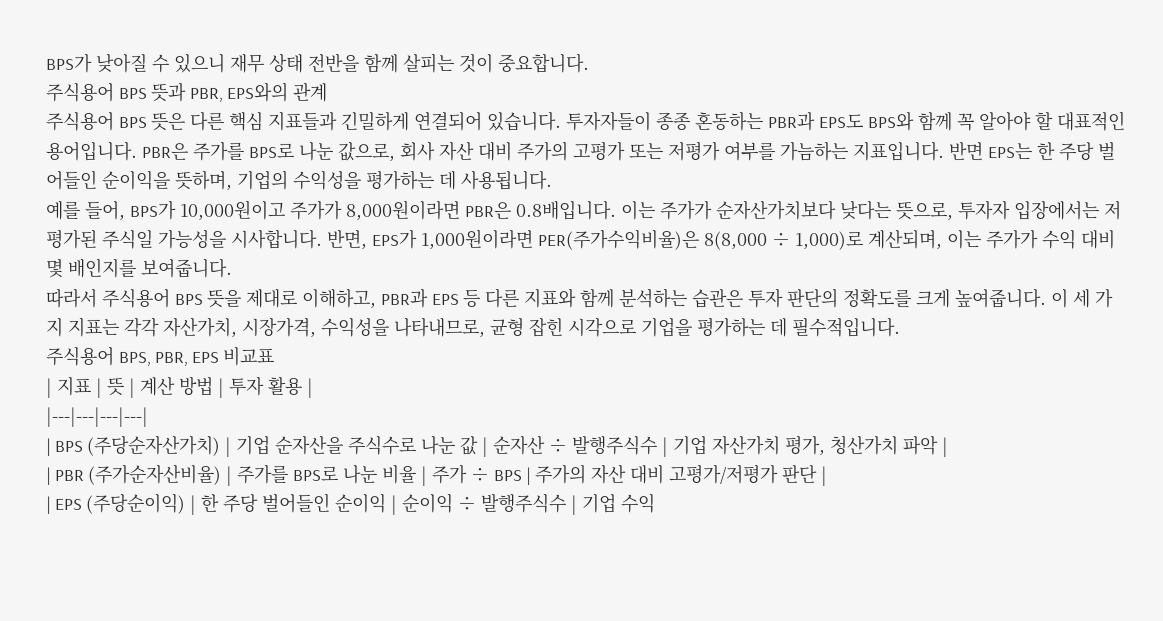BPS가 낮아질 수 있으니 재무 상태 전반을 함께 살피는 것이 중요합니다.
주식용어 BPS 뜻과 PBR, EPS와의 관계
주식용어 BPS 뜻은 다른 핵심 지표들과 긴밀하게 연결되어 있습니다. 투자자들이 종종 혼동하는 PBR과 EPS도 BPS와 함께 꼭 알아야 할 대표적인 용어입니다. PBR은 주가를 BPS로 나눈 값으로, 회사 자산 대비 주가의 고평가 또는 저평가 여부를 가늠하는 지표입니다. 반면 EPS는 한 주당 벌어들인 순이익을 뜻하며, 기업의 수익성을 평가하는 데 사용됩니다.
예를 들어, BPS가 10,000원이고 주가가 8,000원이라면 PBR은 0.8배입니다. 이는 주가가 순자산가치보다 낮다는 뜻으로, 투자자 입장에서는 저평가된 주식일 가능성을 시사합니다. 반면, EPS가 1,000원이라면 PER(주가수익비율)은 8(8,000 ÷ 1,000)로 계산되며, 이는 주가가 수익 대비 몇 배인지를 보여줍니다.
따라서 주식용어 BPS 뜻을 제대로 이해하고, PBR과 EPS 등 다른 지표와 함께 분석하는 습관은 투자 판단의 정확도를 크게 높여줍니다. 이 세 가지 지표는 각각 자산가치, 시장가격, 수익성을 나타내므로, 균형 잡힌 시각으로 기업을 평가하는 데 필수적입니다.
주식용어 BPS, PBR, EPS 비교표
| 지표 | 뜻 | 계산 방법 | 투자 활용 |
|---|---|---|---|
| BPS (주당순자산가치) | 기업 순자산을 주식수로 나눈 값 | 순자산 ÷ 발행주식수 | 기업 자산가치 평가, 청산가치 파악 |
| PBR (주가순자산비율) | 주가를 BPS로 나눈 비율 | 주가 ÷ BPS | 주가의 자산 대비 고평가/저평가 판단 |
| EPS (주당순이익) | 한 주당 벌어들인 순이익 | 순이익 ÷ 발행주식수 | 기업 수익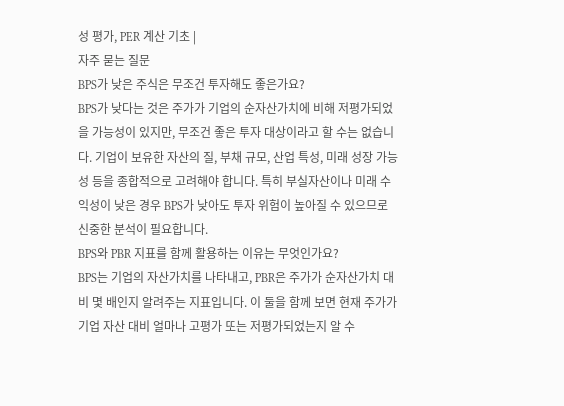성 평가, PER 계산 기초 |
자주 묻는 질문
BPS가 낮은 주식은 무조건 투자해도 좋은가요?
BPS가 낮다는 것은 주가가 기업의 순자산가치에 비해 저평가되었을 가능성이 있지만, 무조건 좋은 투자 대상이라고 할 수는 없습니다. 기업이 보유한 자산의 질, 부채 규모, 산업 특성, 미래 성장 가능성 등을 종합적으로 고려해야 합니다. 특히 부실자산이나 미래 수익성이 낮은 경우 BPS가 낮아도 투자 위험이 높아질 수 있으므로 신중한 분석이 필요합니다.
BPS와 PBR 지표를 함께 활용하는 이유는 무엇인가요?
BPS는 기업의 자산가치를 나타내고, PBR은 주가가 순자산가치 대비 몇 배인지 알려주는 지표입니다. 이 둘을 함께 보면 현재 주가가 기업 자산 대비 얼마나 고평가 또는 저평가되었는지 알 수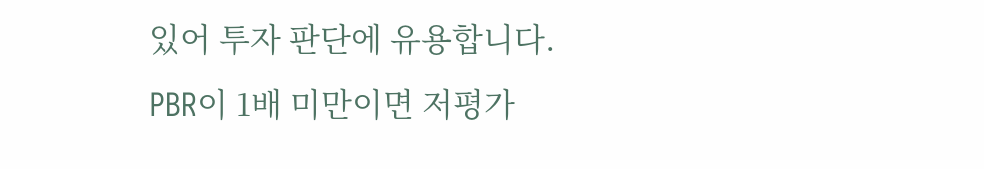있어 투자 판단에 유용합니다. PBR이 1배 미만이면 저평가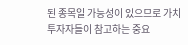된 종목일 가능성이 있으므로 가치투자자들이 참고하는 중요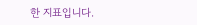한 지표입니다.